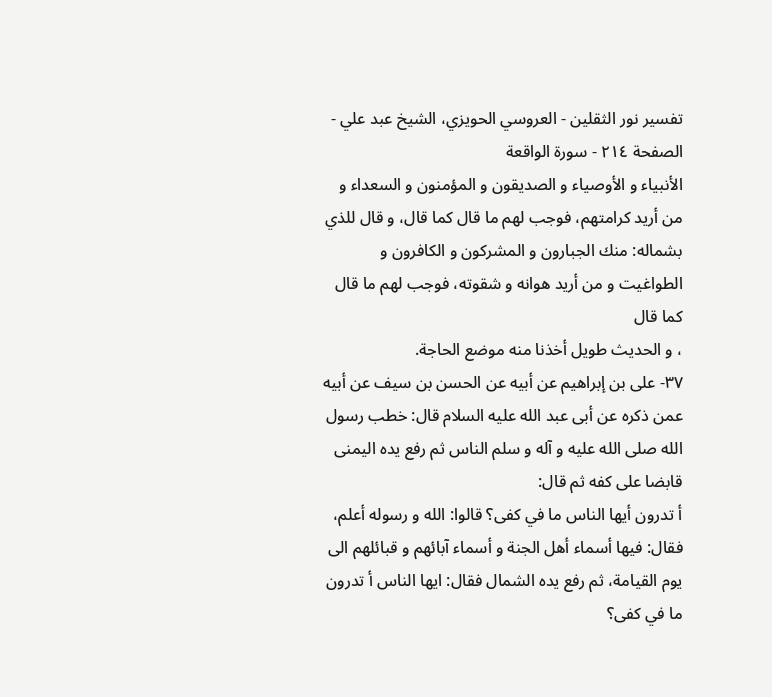تفسير نور الثقلين - العروسي الحويزي، الشيخ عبد علي - الصفحة ٢١٤ - سورة الواقعة
الأنبياء و الأوصياء و الصديقون و المؤمنون و السعداء و من أريد كرامتهم، فوجب لهم ما قال كما قال، و قال للذي بشماله: منك الجبارون و المشركون و الكافرون و الطواغيت و من أريد هوانه و شقوته، فوجب لهم ما قال كما قال
، و الحديث طويل أخذنا منه موضع الحاجة.
٣٧- على بن إبراهيم عن أبيه عن الحسن بن سيف عن أبيه عمن ذكره عن أبى عبد الله عليه السلام قال: خطب رسول الله صلى الله عليه و آله و سلم الناس ثم رفع يده اليمنى قابضا على كفه ثم قال:
أ تدرون أيها الناس ما في كفى؟ قالوا: الله و رسوله أعلم، فقال: فيها أسماء أهل الجنة و أسماء آبائهم و قبائلهم الى يوم القيامة، ثم رفع يده الشمال فقال: ايها الناس أ تدرون ما في كفى؟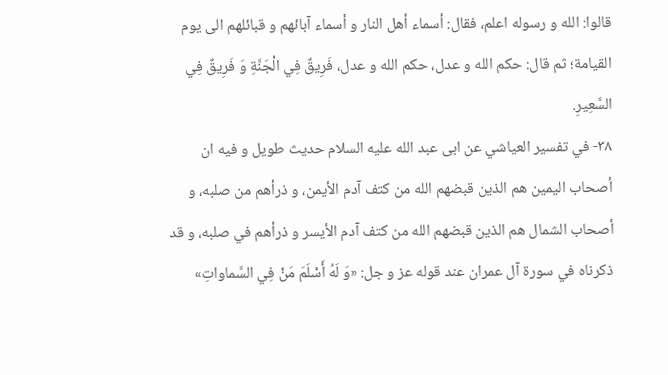قالوا: الله و رسوله اعلم، فقال: أسماء أهل النار و أسماء آبائهم و قبائلهم الى يوم القيامة؛ ثم قال: حكم الله و عدل، حكم الله و عدل، فَرِيقٌ فِي الْجَنَّةِ وَ فَرِيقٌ فِي السَّعِيرِ.
٣٨- في تفسير العياشي عن ابى عبد الله عليه السلام حديث طويل و فيه ان أصحاب اليمين هم الذين قبضهم الله من كتف آدم الأيمن، و ذرأهم من صلبه، و أصحاب الشمال هم الذين قبضهم الله من كتف آدم الأيسر و ذرأهم في صلبه، و قد ذكرناه في سورة آل عمران عند قوله عز و جل: «وَ لَهُ أَسْلَمَ مَنْ فِي السَّماواتِ»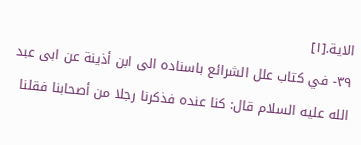الاية.[١]
٣٩- في كتاب علل الشرائع باسناده الى ابن أذينة عن ابى عبد الله عليه السلام قال: كنا عنده فذكرنا رجلا من أصحابنا فقلنا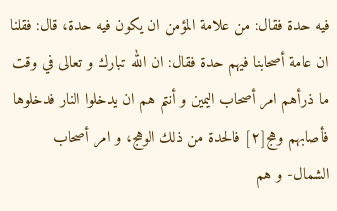فيه حدة فقال: من علامة المؤمن ان يكون فيه حدة، قال: فقلنا ان عامة أصحابنا فيهم حدة فقال: ان الله تبارك و تعالى في وقت ما ذرأهم امر أصحاب اليمين و أنتم هم ان يدخلوا النار فدخلوها فأصابهم وهج[٢] فالحدة من ذلك الوهج، و امر أصحاب الشمال- و هم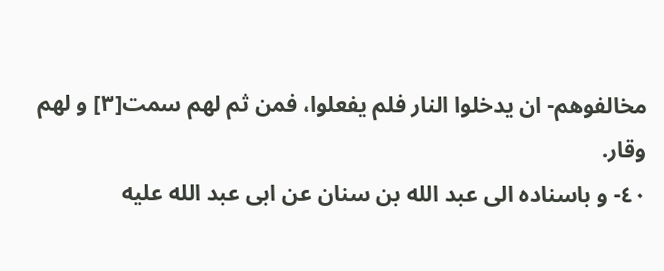مخالفوهم- ان يدخلوا النار فلم يفعلوا، فمن ثم لهم سمت[٣] و لهم وقار.
٤٠- و باسناده الى عبد الله بن سنان عن ابى عبد الله عليه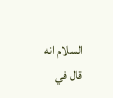السلام انه قال في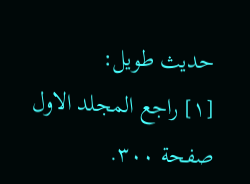حديث طويل:
[١] راجع المجلد الاول صفحة ٣٠٠.